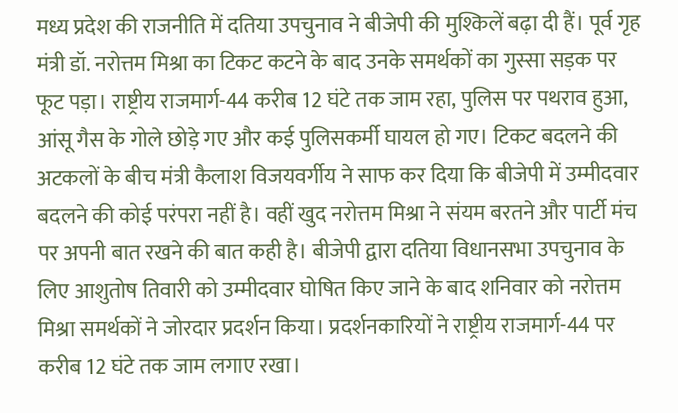मध्य प्रदेश की राजनीति में दतिया उपचुनाव ने बीजेपी की मुश्किलें बढ़ा दी हैं। पूर्व गृह मंत्री डॉ. नरोत्तम मिश्रा का टिकट कटने के बाद उनके समर्थकों का गुस्सा सड़क पर फूट पड़ा। राष्ट्रीय राजमार्ग-44 करीब 12 घंटे तक जाम रहा, पुलिस पर पथराव हुआ, आंसू गैस के गोले छोड़े गए और कई पुलिसकर्मी घायल हो गए। टिकट बदलने की अटकलों के बीच मंत्री कैलाश विजयवर्गीय ने साफ कर दिया कि बीजेपी में उम्मीदवार बदलने की कोई परंपरा नहीं है। वहीं खुद नरोत्तम मिश्रा ने संयम बरतने और पार्टी मंच पर अपनी बात रखने की बात कही है। बीजेपी द्वारा दतिया विधानसभा उपचुनाव के लिए आशुतोष तिवारी को उम्मीदवार घोषित किए जाने के बाद शनिवार को नरोत्तम मिश्रा समर्थकों ने जोरदार प्रदर्शन किया। प्रदर्शनकारियों ने राष्ट्रीय राजमार्ग-44 पर करीब 12 घंटे तक जाम लगाए रखा।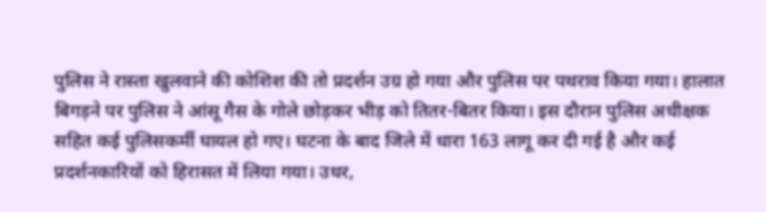पुलिस ने रास्ता खुलवाने की कोशिश की तो प्रदर्शन उग्र हो गया और पुलिस पर पथराव किया गया। हालात बिगड़ने पर पुलिस ने आंसू गैस के गोले छोड़कर भीड़ को तितर-बितर किया। इस दौरान पुलिस अधीक्षक सहित कई पुलिसकर्मी घायल हो गए। घटना के बाद जिले में धारा 163 लागू कर दी गई है और कई प्रदर्शनकारियों को हिरासत में लिया गया। उधर,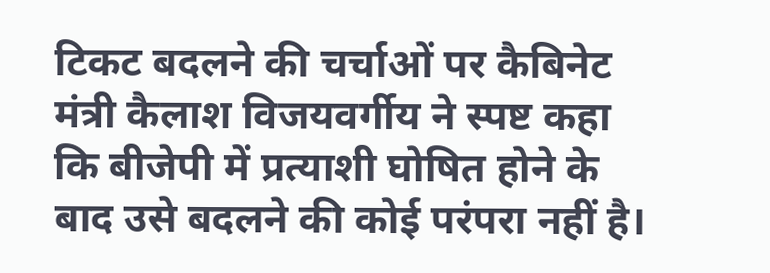टिकट बदलने की चर्चाओं पर कैबिनेट मंत्री कैलाश विजयवर्गीय ने स्पष्ट कहा कि बीजेपी में प्रत्याशी घोषित होने के बाद उसे बदलने की कोई परंपरा नहीं है।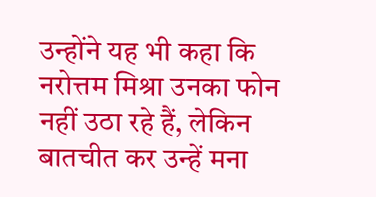उन्होंने यह भी कहा कि नरोत्तम मिश्रा उनका फोन नहीं उठा रहे हैं, लेकिन बातचीत कर उन्हें मना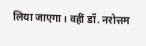लिया जाएगा। वहीं डॉ. नरोत्तम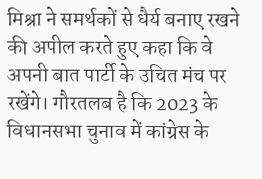मिश्रा ने समर्थकों से धैर्य बनाए रखने की अपील करते हुए कहा कि वे अपनी बात पार्टी के उचित मंच पर रखेंगे। गौरतलब है कि 2023 के विधानसभा चुनाव में कांग्रेस के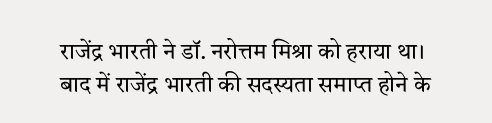राजेंद्र भारती ने डॉ. नरोत्तम मिश्रा को हराया था। बाद में राजेंद्र भारती की सदस्यता समाप्त होने के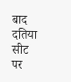बाद दतिया सीट पर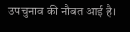उपचुनाव की नौबत आई है।